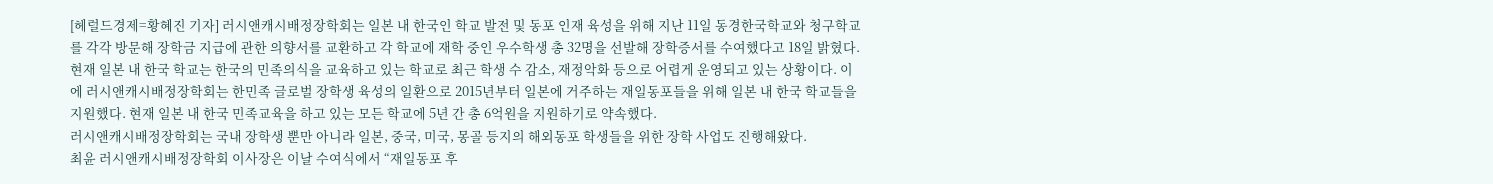[헤럴드경제=황혜진 기자] 러시앤캐시배정장학회는 일본 내 한국인 학교 발전 및 동포 인재 육성을 위해 지난 11일 동경한국학교와 청구학교를 각각 방문해 장학금 지급에 관한 의향서를 교환하고 각 학교에 재학 중인 우수학생 총 32명을 선발해 장학증서를 수여했다고 18일 밝혔다.
현재 일본 내 한국 학교는 한국의 민족의식을 교육하고 있는 학교로 최근 학생 수 감소, 재정악화 등으로 어렵게 운영되고 있는 상황이다. 이에 러시앤캐시배정장학회는 한민족 글로벌 장학생 육성의 일환으로 2015년부터 일본에 거주하는 재일동포들을 위해 일본 내 한국 학교들을 지원했다. 현재 일본 내 한국 민족교육을 하고 있는 모든 학교에 5년 간 총 6억원을 지원하기로 약속했다.
러시앤캐시배정장학회는 국내 장학생 뿐만 아니라 일본, 중국, 미국, 몽골 등지의 해외동포 학생들을 위한 장학 사업도 진행해왔다.
최윤 러시앤캐시배정장학회 이사장은 이날 수여식에서 “재일동포 후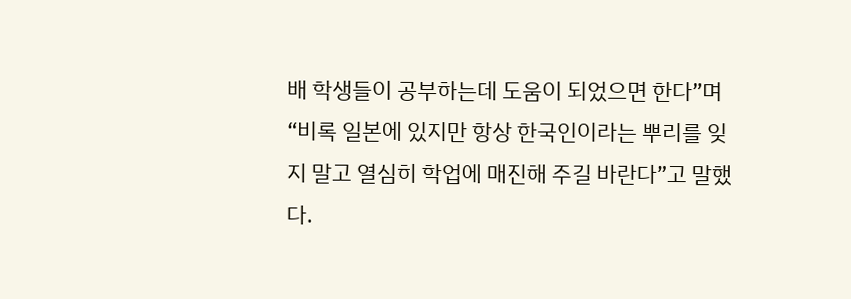배 학생들이 공부하는데 도움이 되었으면 한다”며 “비록 일본에 있지만 항상 한국인이라는 뿌리를 잊지 말고 열심히 학업에 매진해 주길 바란다”고 말했다.